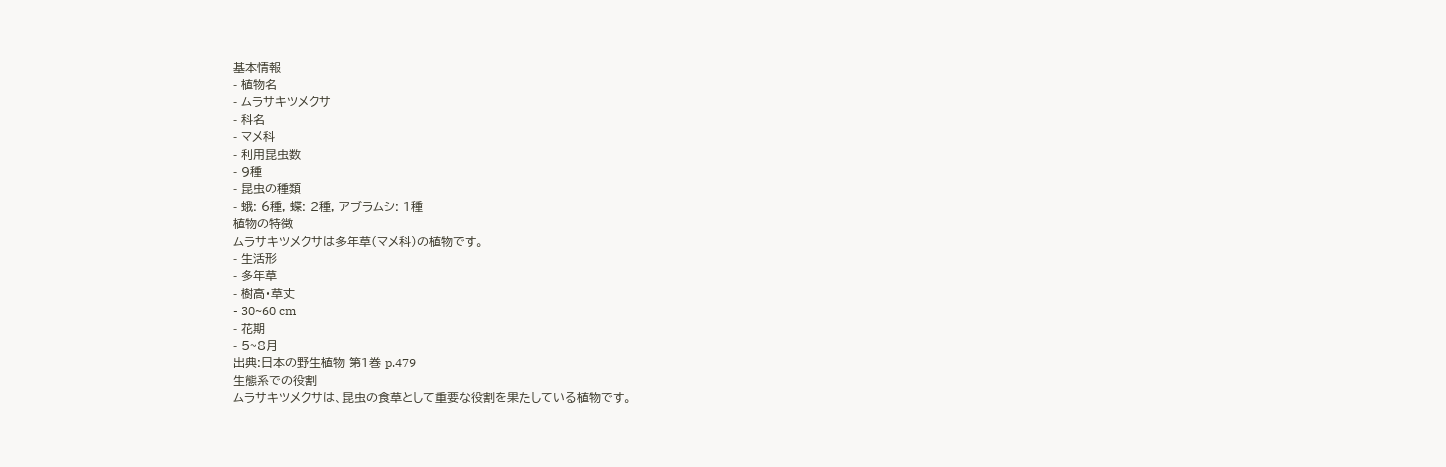基本情報
- 植物名
- ムラサキツメクサ
- 科名
- マメ科
- 利用昆虫数
- 9種
- 昆虫の種類
- 蛾: 6種, 蝶: 2種, アブラムシ: 1種
植物の特徴
ムラサキツメクサは多年草(マメ科)の植物です。
- 生活形
- 多年草
- 樹高・草丈
- 30~60 cm
- 花期
- 5~8月
出典:日本の野生植物 第1巻 p.479
生態系での役割
ムラサキツメクサは、昆虫の食草として重要な役割を果たしている植物です。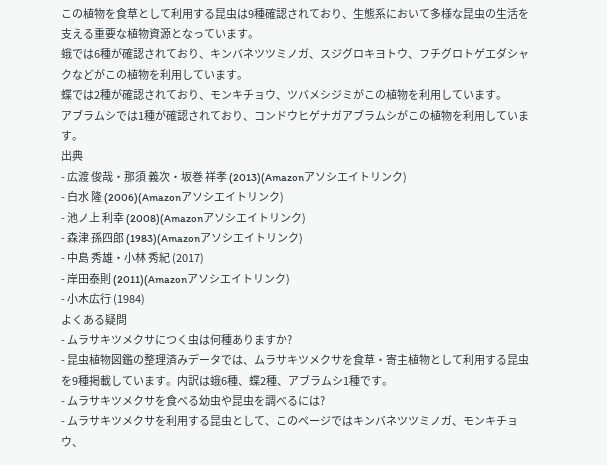この植物を食草として利用する昆虫は9種確認されており、生態系において多様な昆虫の生活を支える重要な植物資源となっています。
蛾では6種が確認されており、キンバネツツミノガ、スジグロキヨトウ、フチグロトゲエダシャクなどがこの植物を利用しています。
蝶では2種が確認されており、モンキチョウ、ツバメシジミがこの植物を利用しています。
アブラムシでは1種が確認されており、コンドウヒゲナガアブラムシがこの植物を利用しています。
出典
- 広渡 俊哉・那須 義次・坂巻 祥孝 (2013)(Amazonアソシエイトリンク)
- 白水 隆 (2006)(Amazonアソシエイトリンク)
- 池ノ上 利幸 (2008)(Amazonアソシエイトリンク)
- 森津 孫四郎 (1983)(Amazonアソシエイトリンク)
- 中島 秀雄・小林 秀紀 (2017)
- 岸田泰則 (2011)(Amazonアソシエイトリンク)
- 小木広行 (1984)
よくある疑問
- ムラサキツメクサにつく虫は何種ありますか?
- 昆虫植物図鑑の整理済みデータでは、ムラサキツメクサを食草・寄主植物として利用する昆虫を9種掲載しています。内訳は蛾6種、蝶2種、アブラムシ1種です。
- ムラサキツメクサを食べる幼虫や昆虫を調べるには?
- ムラサキツメクサを利用する昆虫として、このページではキンバネツツミノガ、モンキチョウ、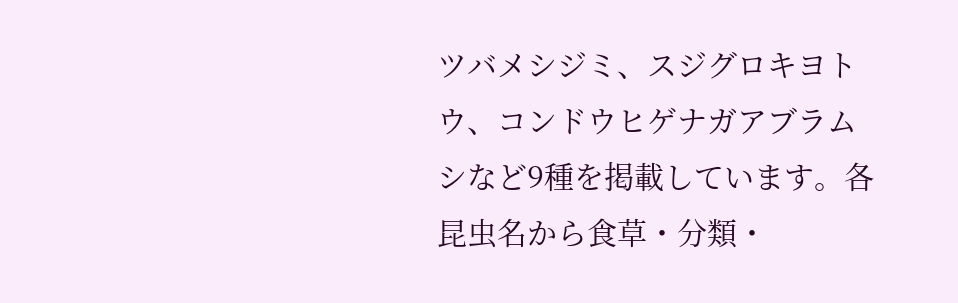ツバメシジミ、スジグロキヨトウ、コンドウヒゲナガアブラムシなど9種を掲載しています。各昆虫名から食草・分類・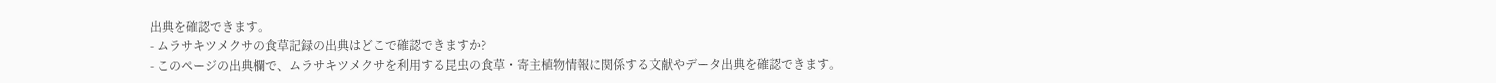出典を確認できます。
- ムラサキツメクサの食草記録の出典はどこで確認できますか?
- このページの出典欄で、ムラサキツメクサを利用する昆虫の食草・寄主植物情報に関係する文献やデータ出典を確認できます。